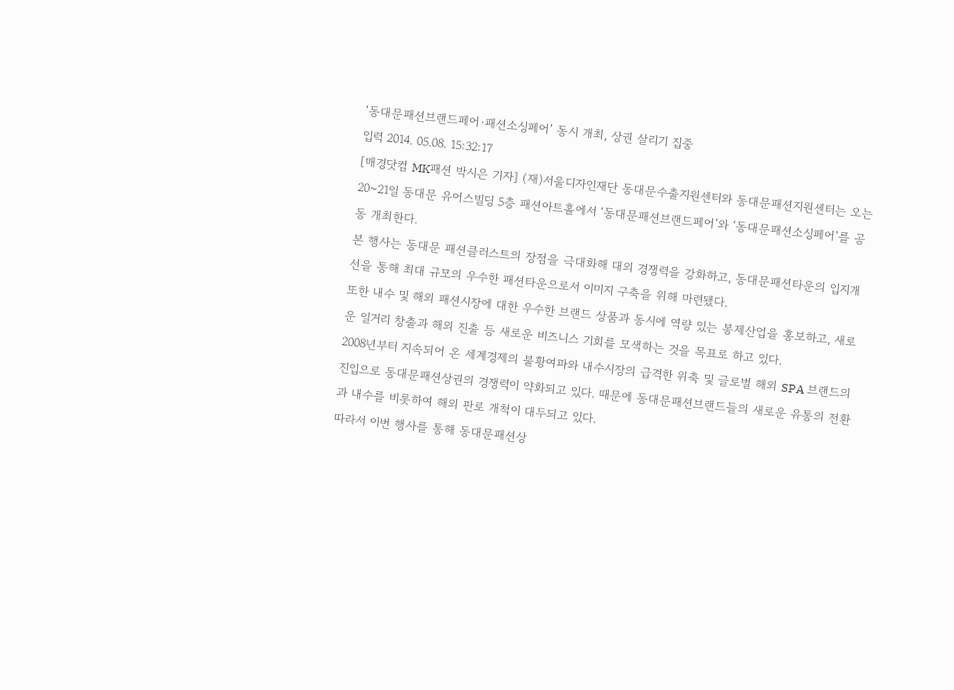‘동대문패션브랜드페어·패션소싱페어’ 동시 개최, 상권 살리기 집중
입력 2014. 05.08. 15:32:17
[매경닷컴 MK패션 박시은 기자] (재)서울디자인재단 동대문수출지원센터와 동대문패션지원센터는 오는 20~21일 동대문 유어스빌딩 5층 패션아트홀에서 ‘동대문패션브랜드페어’와 ‘동대문패션소싱페어’를 공동 개최한다.
본 행사는 동대문 패션클러스트의 장점을 극대화해 대외 경쟁력을 강화하고, 동대문패션타운의 입지개선을 통해 최대 규모의 우수한 패션타운으로서 이미지 구축을 위해 마련됐다.
또한 내수 및 해외 패션시장에 대한 우수한 브랜드 상품과 동시에 역량 있는 봉제산업을 홍보하고, 새로운 일거리 창출과 해외 진출 등 새로운 비즈니스 기회를 모색하는 것을 목표로 하고 있다.
2008년부터 지속되어 온 세계경제의 불황여파와 내수시장의 급격한 위축 및 글로벌 해외 SPA 브랜드의 진입으로 동대문패션상권의 경쟁력이 약화되고 있다. 때문에 동대문패션브랜드들의 새로운 유통의 전환과 내수를 비롯하여 해외 판로 개척이 대두되고 있다.
따라서 이번 행사를 통해 동대문패션상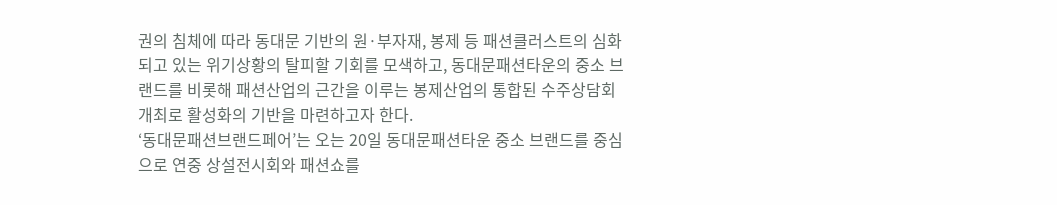권의 침체에 따라 동대문 기반의 원·부자재, 봉제 등 패션클러스트의 심화되고 있는 위기상황의 탈피할 기회를 모색하고, 동대문패션타운의 중소 브랜드를 비롯해 패션산업의 근간을 이루는 봉제산업의 통합된 수주상담회 개최로 활성화의 기반을 마련하고자 한다.
‘동대문패션브랜드페어’는 오는 20일 동대문패션타운 중소 브랜드를 중심으로 연중 상설전시회와 패션쇼를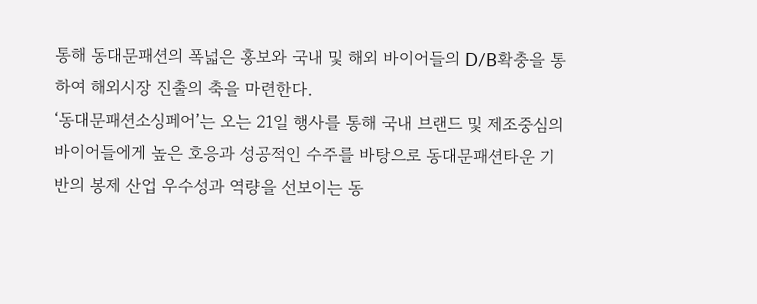통해 동대문패션의 폭넓은 홍보와 국내 및 해외 바이어들의 D/B확충을 통하여 해외시장 진출의 축을 마련한다.
‘동대문패션소싱페어’는 오는 21일 행사를 통해 국내 브랜드 및 제조중심의 바이어들에게 높은 호응과 성공적인 수주를 바탕으로 동대문패션타운 기반의 봉제 산업 우수성과 역량을 선보이는 동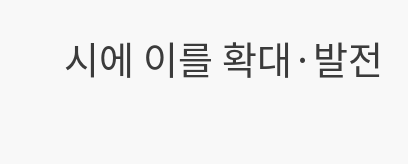시에 이를 확대·발전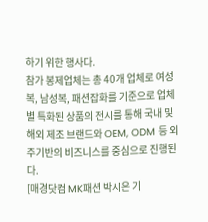하기 위한 행사다.
참가 봉제업체는 총 40개 업체로 여성복, 남성복, 패션잡화를 기준으로 업체별 특화된 상품의 전시를 통해 국내 및 해외 제조 브랜드와 OEM, ODM 등 외주기반의 비즈니스를 중심으로 진행된다.
[매경닷컴 MK패션 박시은 기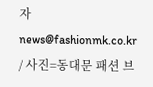자 news@fashionmk.co.kr / 사진=동대문 패션 브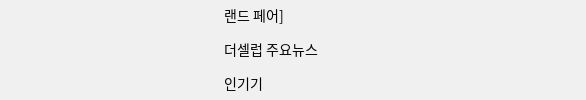랜드 페어]

더셀럽 주요뉴스

인기기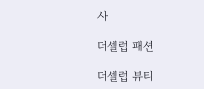사

더셀럽 패션

더셀럽 뷰티